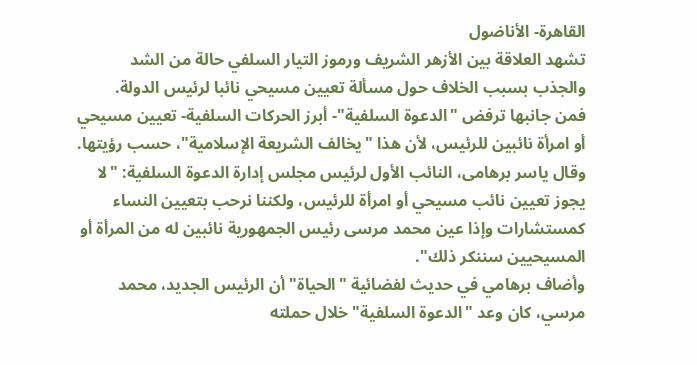القاهرة- الأناضول
تشهد العلاقة بين الأزهر الشريف ورموز التيار السلفي حالة من الشد والجذب بسبب الخلاف حول مسألة تعيين مسيحي نائبا لرئيس الدولة.
فمن جانبها ترفض "الدعوة السلفية"- أبرز الحركات السلفية- تعيين مسيحي أو امرأة نائبين للرئيس، لأن هذا "يخالف الشريعة الإسلامية"، حسب رؤيتها.
وقال ياسر برهامى، النائب الأول لرئيس مجلس إدارة الدعوة السلفية: "لا يجوز تعيين نائب مسيحي أو امرأة للرئيس، ولكننا نرحب بتعيين النساء كمستشارات وإذا عين محمد مرسى رئيس الجمهورية نائبين له من المرأة أو المسيحيين سننكر ذلك".
وأضاف برهامي في حديث لفضائية "الحياة" أن الرئيس الجديد، محمد مرسي، كان وعد "الدعوة السلفية" خلال حملته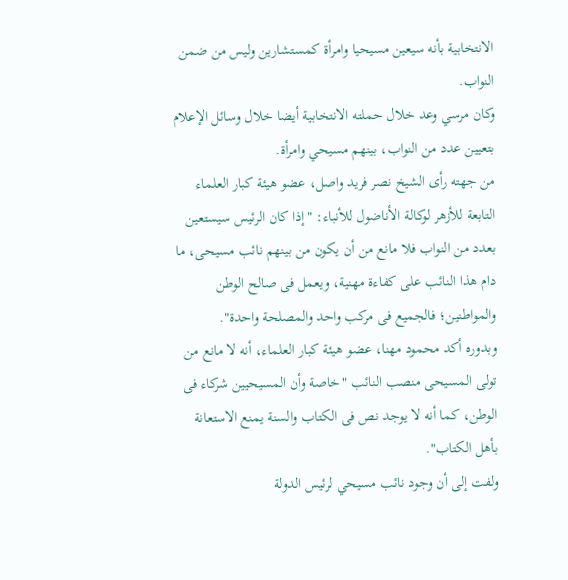الانتخابية بأنه سيعين مسيحيا وامرأة كمستشارين وليس من ضمن النواب.
وكان مرسي وعد خلال حملته الانتخابية أيضا خلال وسائل الإعلام بتعيين عدد من النواب، بينهم مسيحي وامرأة.
من جهته رأى الشيخ نصر فريد واصل، عضو هيئة كبار العلماء التابعة للأزهر لوكالة الأناضول للأنباء: "إذا كان الرئيس سيستعين بعدد من النواب فلا مانع من أن يكون من بينهم نائب مسيحى، ما دام هذا النائب على كفاءة مهنية، ويعمل فى صالح الوطن والمواطنين؛ فالجميع فى مركب واحد والمصلحة واحدة".
وبدوره أكد محمود مهنا، عضو هيئة كبار العلماء، أنه لا مانع من تولى المسيحى منصب النائب "خاصة وأن المسيحيين شركاء فى الوطن، كما أنه لا يوجد نص فى الكتاب والسنة يمنع الاستعانة بأهل الكتاب".
ولفت إلى أن وجود نائب مسيحي لرئيس الدولة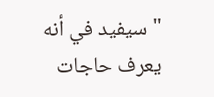"سيفيد في أنه يعرف حاجات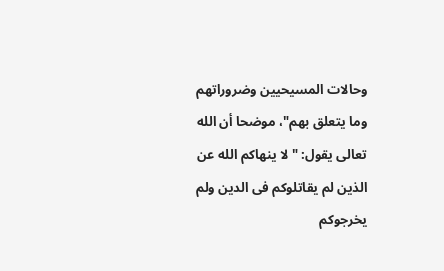وحالات المسيحيين وضروراتهم وما يتعلق بهم"، موضحا أن الله تعالى يقول: "لا ينهاكم الله عن الذين لم يقاتلوكم فى الدين ولم يخرجوكم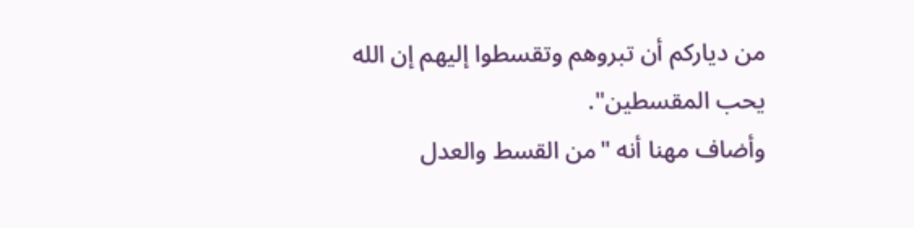من دياركم أن تبروهم وتقسطوا إليهم إن الله يحب المقسطين".
وأضاف مهنا أنه "من القسط والعدل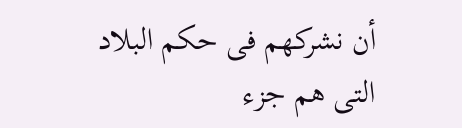أن نشركهم فى حكم البلاد التى هم جزء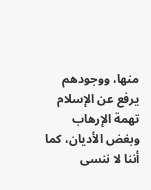منها، ووجودهم يرفع عن الإسلام تهمة الإرهاب وبغض الأديان، كما أننا لا ننسى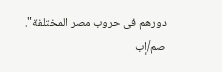دورهم فى حروب مصر المختلفة".
صم/إب